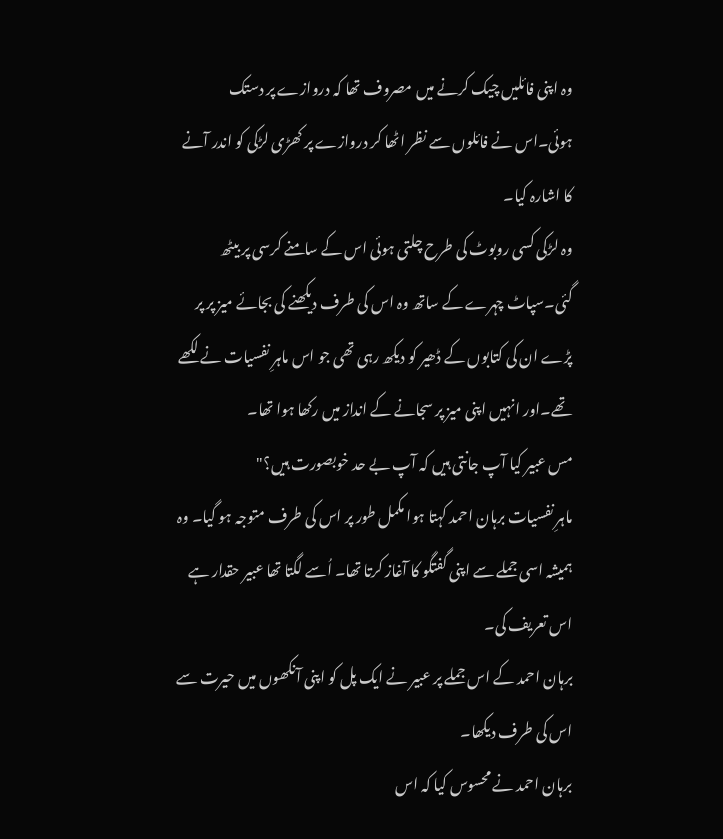وہ اپنی فائلیں چیک کرنے میں مصروف تھا کہ دروازے پر دستک ہوئی۔اس نے فائلوں سے نظر اٹھا کر دروازے پر کھڑی لڑکی کو اندر آنے کا اشارہ کیا۔
وہ لڑکی کسی روبوٹ کی طرح چلتی ہوئی اس کے سامنے کرسی پر بیٹھ گئی۔سپاٹ چہرے کے ساتھ وہ اس کی طرف دیکھنے کی بجائے میز پر پر پڑے ان کی کتابوں کے ڈھیر کو دیکھ رہی تھی جو اس ماہرِ نفسیات نے لکھے تھے۔اور انہیں اپنی میز پر سجانے کے انداز میں رکھا ہوا تھا۔
مس عبیر کیا آپ جانتی ہیں کہ آپ بے حد خوبصورت ہیں؟"
ماہرِ نفسیات برہان احمد کہتا ہوا مکمل طور پر اس کی طرف متوجہ ہو گیا۔ وہ ہمیشہ اسی جملے سے اپنی گفتگو کا آغاز کرتا تھا۔ اُسے لگتا تھا عبیر حقدار ہے اس تعریف کی۔
برہان احمد کے اس جملے پر عبیر نے ایک پل کو اپنی آنکھوں میں حیرت سے اس کی طرف دیکھا۔
برہان احمد نے محسوس کیا کہ اس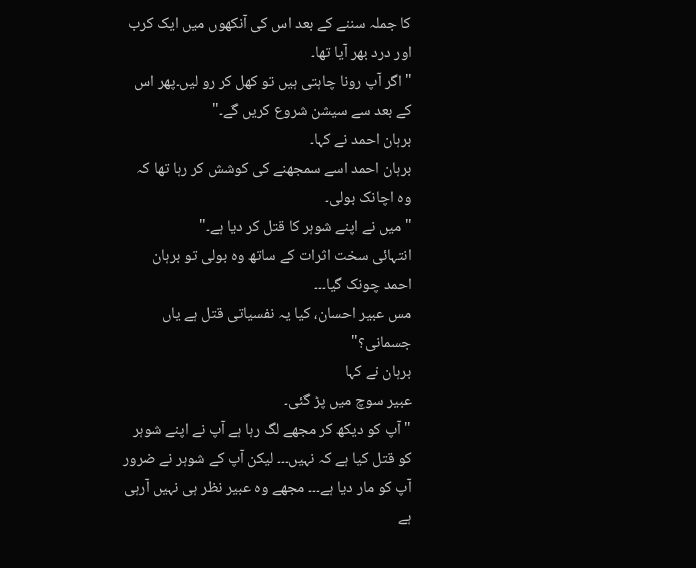کا جملہ سننے کے بعد اس کی آنکھوں میں ایک کرب اور درد بھر آیا تھا۔
"اگر آپ رونا چاہتی ہیں تو کھل کر رو لیں۔پھر اس کے بعد سے سیشن شروع کریں گے۔"
برہان احمد نے کہا۔
برہان احمد اسے سمجھنے کی کوشش کر رہا تھا کہ وہ اچانک بولی۔
" میں نے اپنے شوہر کا قتل کر دیا ہے۔"
انتہائی سخت اثرات کے ساتھ وہ بولی تو برہان احمد چونک گیا۔۔۔
مس عبیر احسان، کیا یہ نفسیاتی قتل ہے یاں جسمانی؟"
برہان نے کہا
عبیر سوچ میں پڑ گئی۔
" آپ کو دیکھ کر مجھے لگ رہا ہے آپ نے اپنے شوہر کو قتل کیا ہے کہ نہیں۔۔۔ لیکن آپ کے شوہر نے ضرور آپ کو مار دیا ہے۔۔۔ مجھے وہ عبیر نظر ہی نہیں آرہی ہے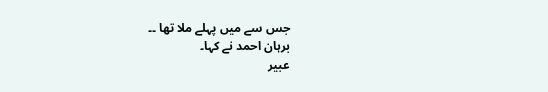جس سے میں پہلے ملا تھا ۔۔
برہان احمد نے کہا۔
عبیر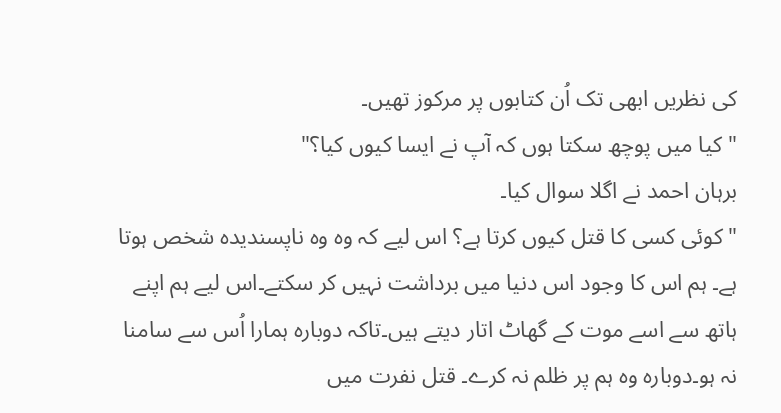کی نظریں ابھی تک اُن کتابوں پر مرکوز تھیں۔
" کیا میں پوچھ سکتا ہوں کہ آپ نے ایسا کیوں کیا؟"
برہان احمد نے اگلا سوال کیا۔
" کوئی کسی کا قتل کیوں کرتا ہے؟ اس لیے کہ وہ وہ ناپسندیدہ شخص ہوتا ہے۔ ہم اس کا وجود اس دنیا میں برداشت نہیں کر سکتے۔اس لیے ہم اپنے ہاتھ سے اسے موت کے گھاٹ اتار دیتے ہیں۔تاکہ دوبارہ ہمارا اُس سے سامنا نہ ہو۔دوبارہ وہ ہم پر ظلم نہ کرے۔ قتل نفرت میں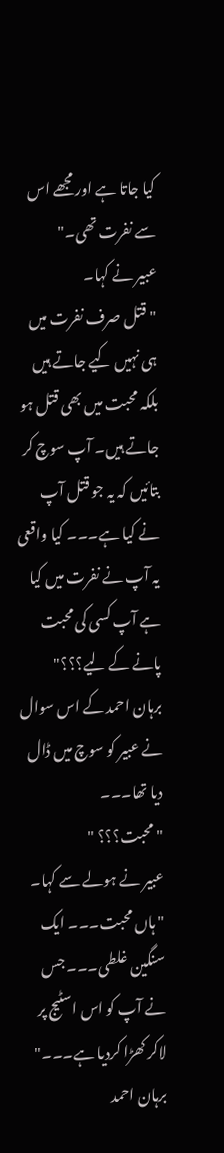کیا جاتا ہے اور مجھے اس سے نفرت تھی۔"
عبیر نے کہا۔
" قتل صرف نفرت میں ہی نہیں کیے جاتے ہیں بلکہ محبت میں بھی قتل ہو جاتے ہیں۔ آپ سوچ کر بتائیں کہ یہ جو قتل آپ نے کیا ہے۔۔۔ کیا واقعی یہ آپ نے نفرت میں کیا ہے آپ کسی کی محبت پانے کے لیے؟؟؟"
برہان احمد کے اس سوال نے عبیر کو سوچ میں ڈال دیا تھا۔۔۔
" محبت؟؟؟ "
عبیر نے ہولے سے کہا۔
" ہاں محبت۔۔۔ ایک سنگین غلطی۔۔۔ جس نے آپ کو اس اسٹیج پر لاکر کھڑا کردیا ہے۔۔۔"
برہان احمد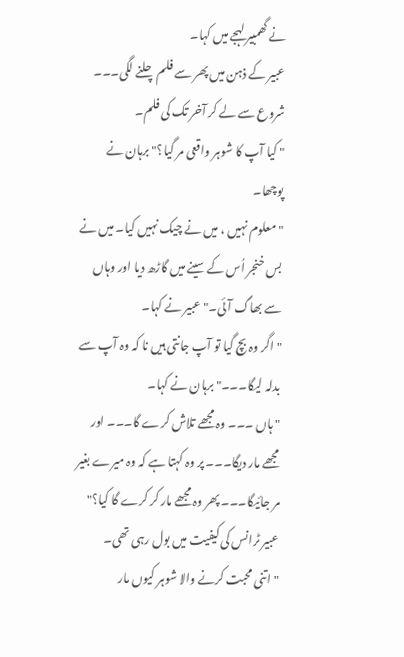نے گھمبیر لہجے میں کہا۔
عبیر کے ذہن میں پھر سے فلم چلنے لگی۔۔۔ شروع سے لے کر آخر تک کی فلم۔
" کیا آپ کا شوہر واقعی مر گیا؟" برہان نے پوچھا۔
" معلوم نہیں ، میں نے چیک نہیں کیا۔ میں نے بس خنجر اُس کے سینے میں گاڑھ دیا اور وہاں سے بھاگ آئی۔" عبیر نے کہا۔
" اگر وہ بچ گیا تو آپ جانتی ہیں نا کہ وہ آپ سے بدلہ لیگا۔۔۔" برہان نے کہا۔
" ہاں ۔۔۔ وہ مجھے تلاش کرے گا۔۔۔ اور مجھے مار دیگا۔۔۔ پر وہ کہتا ہے کہ وہ میرے بغیر مر جائیگا۔۔۔ پھر وہ مجھے مار کر کرے گا کیا؟"
عبیر ٹرانس کی کیفیت میں بول رہی تھی۔
" اتنی محبت کرنے والا شوہر کیوں مار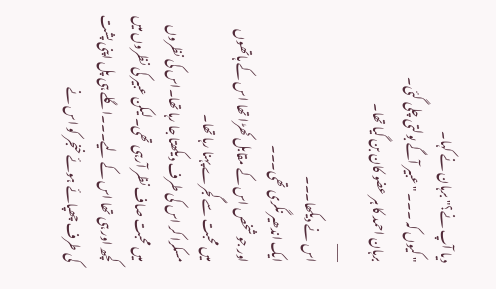دیا آپ نے؟" برہان نے کہا۔
" کیوں کہ ۔۔۔ " عبیر آگے بولتی چلی گئی۔
برہان احمد کا ہر عضو کان بن گیا تھا۔
___
اس نے دیکھا۔۔۔
ایک اندھیر نگری تھی۔۔۔
اور جو شخص اس کے مقابل کھڑا تھا اس کے ہاتھوں میں محبت سے گجرے پہنا رہا تھا۔
مسکرا کر اس کی طرف دیکھتا جا رہا تھا۔اس کی نظروں میں محبت صاف نظر آرہی تھی۔لیکن عبیر کی نظروں میں کچھ اور ہی تھا اس کے لیے۔۔۔اگلے ہی پل اپنی پشت کی طرف چھپائے ہوئے خنجر کو اس نے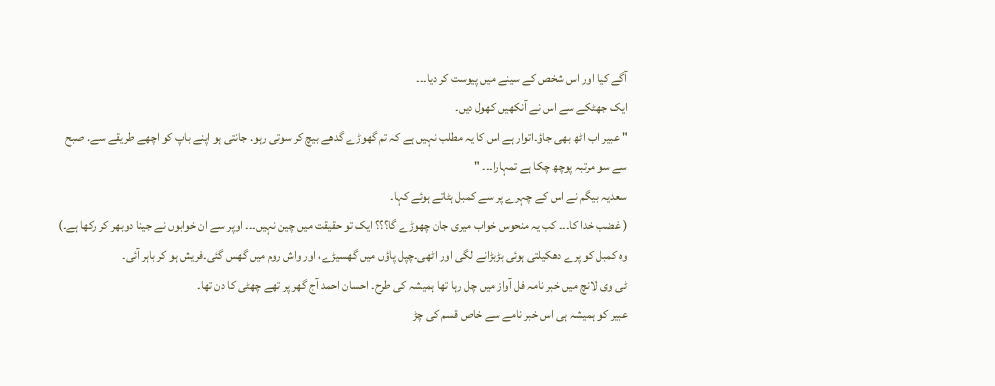آگے کیا اور اس شخص کے سینے میں پیوست کر دیا۔۔۔
ایک جھٹکے سے اس نے آنکھیں کھول دیں۔
" عبیر اب اٹھ بھی جاؤ۔اتوار ہے اس کا یہ مطلب نہیں ہے کہ تم گھوڑے گدھے بیچ کر سوتی رہو. جانتی ہو اپنے باپ کو اچھے طریقے سے. صبح سے سو مرتبہ پوچھ چکا ہے تمہارا۔۔۔ "
سعدیہ بیگم نے اس کے چہرے پر سے کمبل ہٹاتے ہوئے کہا۔
( غضب خدا کا۔۔۔ کب یہ منحوس خواب میری جان چھوڑے گا؟؟؟ ایک تو حقیقت میں چین نہیں۔۔۔ اوپر سے ان خوابوں نے جینا دوبھر کر رکھا ہے۔)
وہ کمبل کو پرے دھکیلتی ہوئی بڑبڑانے لگی اور اٹھی۔چپل پاؤں میں گھسیڑے، اور واش روم میں گھس گئی۔فریش ہو کر باہر آئی۔
ٹی وی لانچ میں خبر نامہ فل آواز میں چل رہا تھا ہمیشہ کی طرح۔ احسان احمد آج گھر پر تھے چھٹی کا دن تھا۔
عبیر کو ہمیشہ ہی اس خبر نامے سے خاص قسم کی چڑ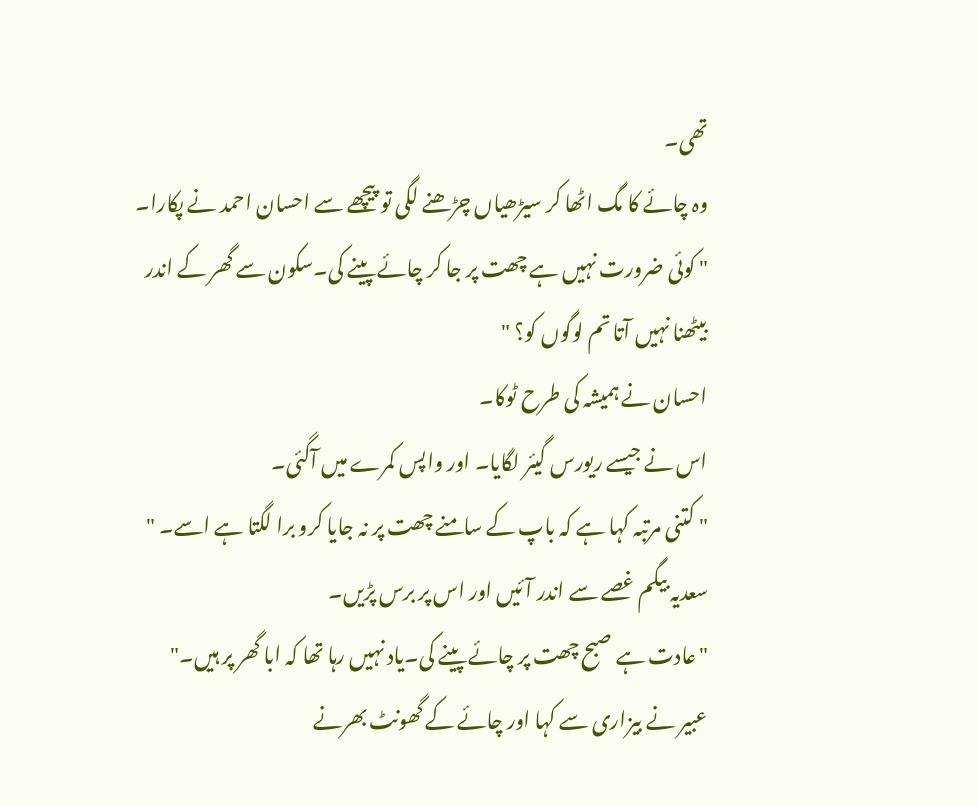تھی۔
وہ چائے کا مگ اٹھا کر سیڑھیاں چڑھنے لگی تو پیچھے سے احسان احمد نے پکارا۔
" کوئی ضرورت نہیں ہے چھت پر جا کر چائے پینے کی۔سکون سے گھر کے اندر بیٹھنا نہیں آتا تم لوگوں کو؟ "
احسان نے ہمیشہ کی طرح ٹوکا۔
اس نے جیسے ریورس گیئر لگایا۔ اور واپس کمرے میں آگئی۔
" کتنی مرتبہ کہا ہے کہ باپ کے سامنے چھت پر نہ جایا کرو برا لگتا ہے اسے۔ "
سعدیہ بیگم غصے سے اندر آئیں اور اس پر برس پڑیں۔
"عادت ہے صبح چھت پر چائے پینے کی۔یاد نہیں رہا تھا کہ ابا گھر پر ہیں۔"
عبیر نے بیزاری سے کہا اور چائے کے گھونٹ بھرنے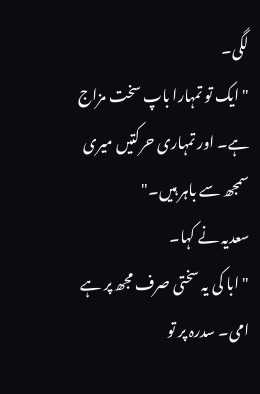لگی۔
" ایک تو تمہارا باپ سخت مزاج ہے۔ اور تمہاری حرکتیں میری سمجھ سے باہر ہیں۔"
سعدیہ نے کہا۔
" ابا کی یہ سختی صرف مجھ پر ہے امی۔ سدرہ پر تو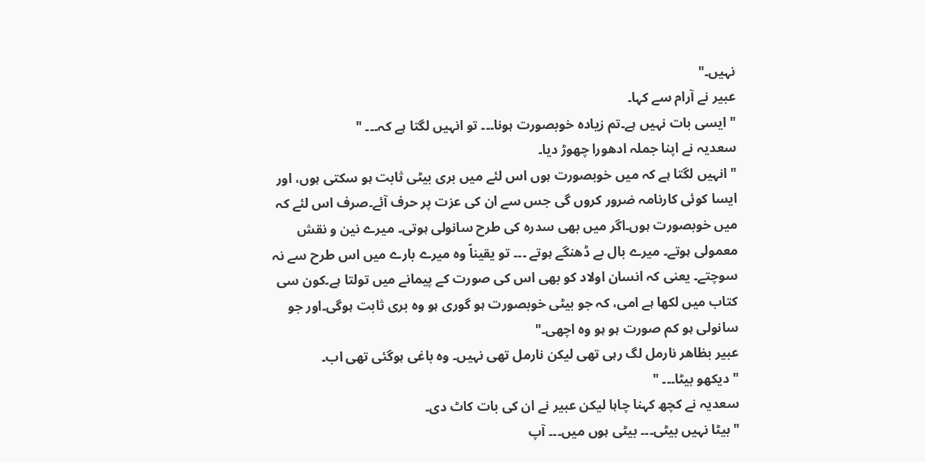نہیں۔"
عبیر نے آرام سے کہا۔
" ایسی بات نہیں ہے۔تم زیادہ خوبصورت ہونا۔۔۔ تو انہیں لگتا ہے کہ۔۔۔ "
سعدیہ نے اپنا جملہ ادھورا چھوڑ دیا۔
" انہیں لگتا ہے کہ میں خوبصورت ہوں اس لئے میں بری بیٹی ثابت ہو سکتی ہوں، اور ایسا کوئی کارنامہ ضرور کروں گی جس سے ان کی عزت پر حرف آئے۔صرف اس لئے کہ میں خوبصورت ہوں۔اگر میں بھی سدرہ کی طرح سانولی ہوتی۔ میرے نین و نقش معمولی ہوتے۔ میرے بال بے ڈھنگے ہوتے ۔۔۔ تو یقیناً وہ میرے بارے میں اس طرح سے نہ سوچتے۔ یعنی کہ انسان اولاد کو بھی اس کی صورت کے پیمانے میں تولتا ہے۔کون سی کتاب میں لکھا ہے امی، کہ جو بیٹی خوبصورت ہو گوری ہو وہ بری ثابت ہوگی۔اور جو سانولی ہو کم صورت ہو ہو وہ اچھی۔"
عبیر بظاھر نارمل لگ رہی تھی لیکن نارمل تھی نہیں۔ وہ باغی ہوگئی تھی اب۔
" دیکھو بیٹا۔۔۔ "
سعدیہ نے کچھ کہنا چاہا لیکن عبیر نے ان کی بات کاٹ دی۔
" بیٹا نہیں بیٹی۔۔۔ بیٹی ہوں میں۔۔۔ آپ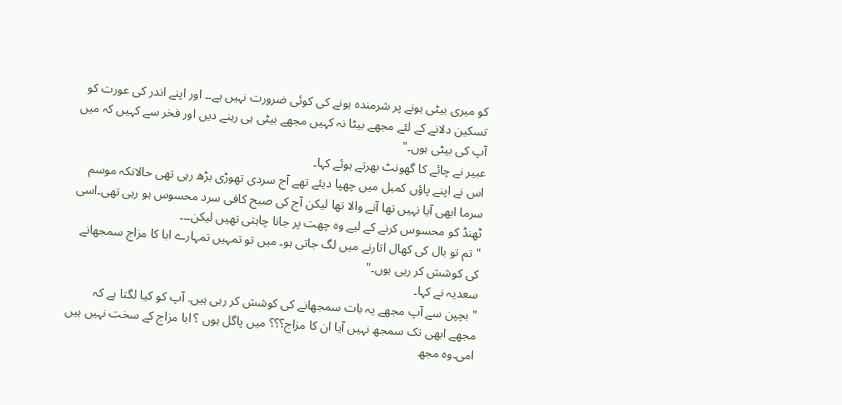کو میری بیٹی ہونے پر شرمندہ ہونے کی کوئی ضرورت نہیں ہے۔۔ اور اپنے اندر کی عورت کو تسکین دلانے کے لئے مجھے بیٹا نہ کہیں مجھے بیٹی ہی رہنے دیں اور فخر سے کہیں کہ میں آپ کی بیٹی ہوں۔"
عبیر نے چائے کا گھونٹ بھرتے ہوئے کہا۔
اس نے اپنے پاؤں کمبل میں چھپا دیئے تھے آج سردی تھوڑی بڑھ رہی تھی حالانکہ موسم سرما ابھی آیا نہیں تھا آنے والا تھا لیکن آج کی صبح کافی سرد محسوس ہو رہی تھی۔اسی ٹھنڈ کو محسوس کرنے کے لیے وہ چھت پر جانا چاہتی تھیں لیکن۔۔۔
" تم تو بال کی کھال اتارنے میں لگ جاتی ہو۔ میں تو تمہیں تمہارے ابا کا مزاج سمجھانے کی کوشش کر رہی ہوں۔"
سعدیہ نے کہا۔
" بچپن سے آپ مجھے یہ بات سمجھانے کی کوشش کر رہی ہیں. آپ کو کیا لگتا ہے کہ مجھے ابھی تک سمجھ نہیں آیا ان کا مزاج؟؟؟ میں پاگل ہوں ؟ ابا مزاج کے سخت نہیں ہیں امی۔وہ مجھ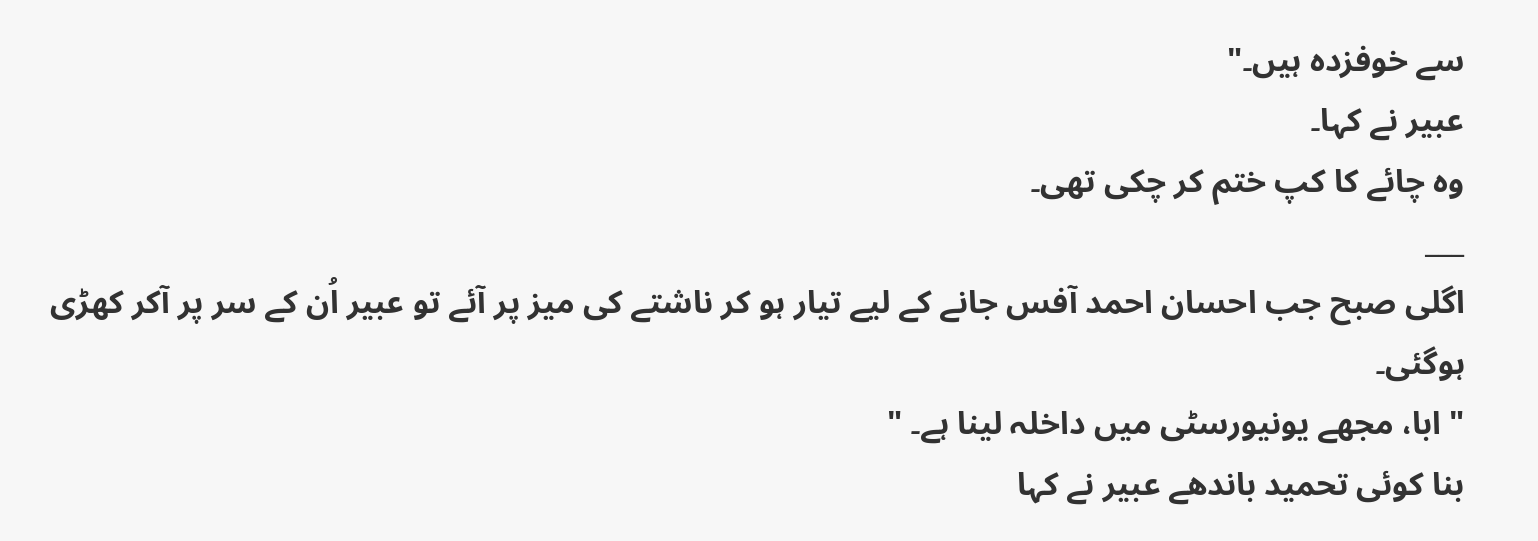سے خوفزدہ ہیں۔"
عبیر نے کہا۔
وہ چائے کا کپ ختم کر چکی تھی۔
___
اگلی صبح جب احسان احمد آفس جانے کے لیے تیار ہو کر ناشتے کی میز پر آئے تو عبیر اُن کے سر پر آکر کھڑی ہوگئی۔
" ابا، مجھے یونیورسٹی میں داخلہ لینا ہے۔ "
بنا کوئی تحمید باندھے عبیر نے کہا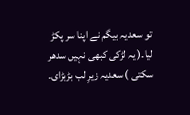تو سعدیہ بیگم نے اپنا سر پکڑ لیا۔( یہ لڑکی کبھی نہیں سدھر سکتی ) سعدیہ زیرِ لب بڑبڑای۔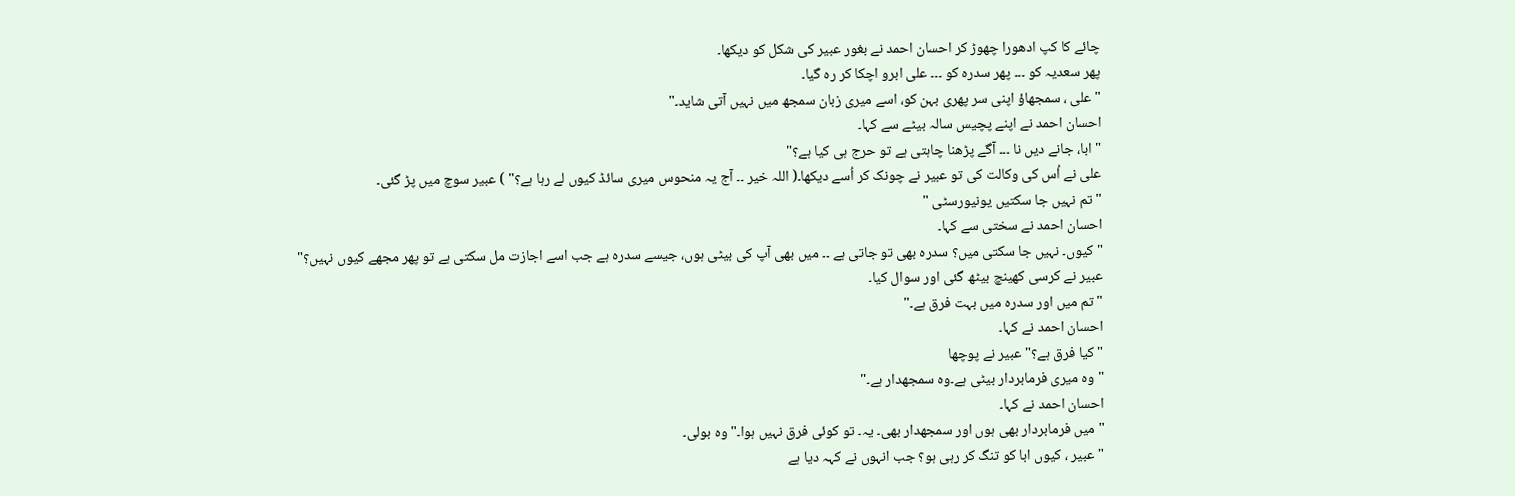چائے کا کپ ادھورا چھوڑ کر احسان احمد نے بغور عبیر کی شکل کو دیکھا۔
پھر سعدیہ کو ۔۔۔ پھر سدرہ کو ۔۔۔ علی ابرو اچکا کر رہ گیا۔
" علی ، سمجھاؤ اپنی سر پھری بہن کو، اسے میری زبان سمجھ میں نہیں آتی شاید۔"
احسان احمد نے اپنے پچیس سالہ بیٹے سے کہا۔
" ابا، جانے دیں نا ۔۔۔ آگے پڑھنا چاہتی ہے تو حرج ہی کیا ہے؟"
علی نے اُس کی وکالت کی تو عبیر نے چونک کر اُسے دیکھا۔( اللہ خیر ۔۔ آج یہ منحوس میری سائڈ کیوں لے رہا ہے؟" ) عبیر سوچ میں پڑ گئی۔
" تم نہیں جا سکتیں یونیورسٹی "
احسان احمد نے سختی سے کہا۔
" کیوں۔ نہیں جا سکتی میں؟ سدرہ بھی تو جاتی ہے ۔۔ میں بھی آپ کی بیٹی ہوں، جیسے سدرہ ہے جب اسے اجازت مل سکتی ہے تو پھر مجھے کیوں نہیں؟"
عبیر نے کرسی کھینچ بیٹھ گئی اور سوال کیا۔
" تم میں اور سدرہ میں بہت فرق ہے۔"
احسان احمد نے کہا۔
" کیا فرق ہے؟" عبیر نے پوچھا
" وہ میری فرمابردار بیٹی ہے۔وہ سمجھدار ہے۔"
احسان احمد نے کہا۔
" میں فرمابردار بھی ہوں اور سمجھدار بھی۔ یہ۔ تو کوئی فرق نہیں ہوا۔" وہ بولی۔
" عبیر ، کیوں ابا کو تنگ کر رہی ہو؟ جب انہوں نے کہہ دیا ہے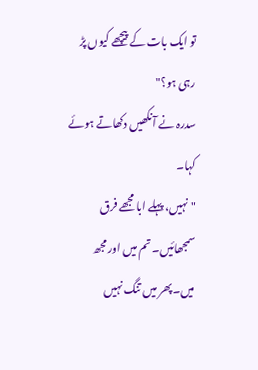تو ایک بات کے پیچھے کیوں پڑ رہی ہو؟"
سدرہ نے آنکھیں دکھاتے ہوئے کہا۔
" نہیں، پہلے ابا مجھے فرق سمجھائیں۔ تم میں اور مجھ میں۔پھر میں تنگ نہیں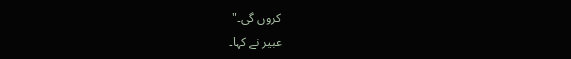کروں گی۔"
عبیر نے کہا۔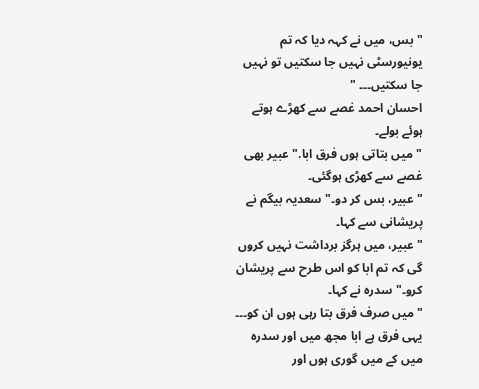" بس، میں نے کہہ دیا کہ تم یونیورسٹی نہیں جا سکتیں تو نہیں جا سکتیں۔۔۔ "
احسان احمد غصے سے کھڑے ہوتے ہوئے بولے۔
" میں بتاتی ہوں فرق ابا." عبیر بھی غصے سے کھڑی ہوگئی۔
" عبیر، بس کر دو۔" سعدیہ بیگم نے پریشانی سے کہا۔
" عبیر، میں ہرگز برداشت نہیں کروں گی کہ تم ابا کو اس طرح سے پریشان کرو۔" سدرہ نے کہا۔
" میں صرف فرق بتا رہی ہوں ان کو۔۔۔ یہی فرق ہے ابا مجھ میں اور سدرہ میں کے میں گوری ہوں اور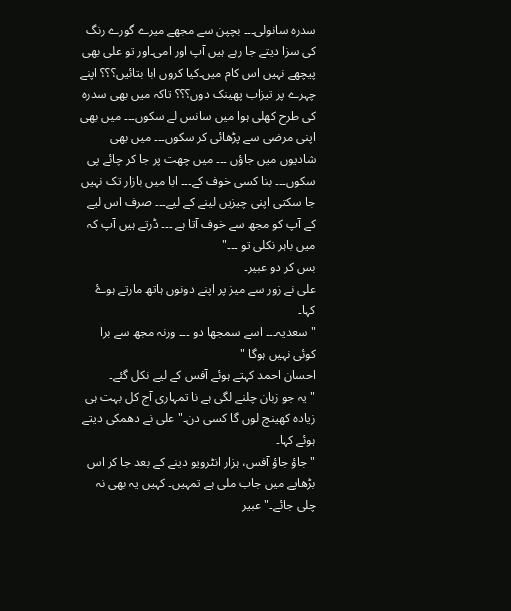سدرہ سانولی۔۔۔ بچپن سے مجھے میرے گورے رنگ کی سزا دیتے جا رہے ہیں آپ اور امی۔اور تو علی بھی پیچھے نہیں اس کام میں۔کیا کروں ابا بتائیں؟؟؟ اپنے چہرے پر تیزاب پھینک دوں؟؟؟ تاکہ میں بھی سدرہ کی طرح کھلی ہوا میں سانس لے سکوں۔۔۔ میں بھی اپنی مرضی سے پڑھائی کر سکوں۔۔۔ میں بھی شادیوں میں جاؤں ۔۔۔ میں چھت پر جا کر چائے پی سکوں۔۔۔ بنا کسی خوف کے۔۔۔ ابا میں بازار تک نہیں جا سکتی اپنی چیزیں لینے کے لیے۔۔۔ صرف اس لیے کے آپ کو مجھ سے خوف آتا ہے ۔۔۔ ڈرتے ہیں آپ کہ میں باہر نکلی تو ۔۔۔"
بس کر دو عبیر۔
علی نے زور سے میز پر اپنے دونوں ہاتھ مارتے ہوۓ کہا۔
" سعدیہ۔۔۔ اسے سمجھا دو ۔۔۔ ورنہ مجھ سے برا کوئی نہیں ہوگا "
احسان احمد کہتے ہوئے آفس کے لیے نکل گئے۔
" یہ جو زبان چلنے لگی ہے نا تمہاری آج کل بہت ہی زیادہ کھینچ لوں گا کسی دن۔" علی نے دھمکی دیتے ہوئے کہا۔
" جاؤ جاؤ آفس، ہزار انٹرویو دینے کے بعد جا کر اس بڑھاپے میں جاب ملی ہے تمہیں۔ کہیں یہ بھی نہ چلی جائے۔" عبیر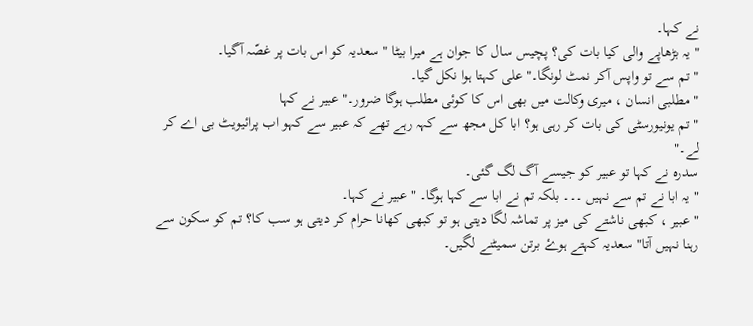نے کہا۔
" یہ بڑھاپے والی کیا بات کی؟ پچیس سال کا جوان ہے میرا بیٹا " سعدیہ کو اس بات پر غصّہ آگیا۔
" تم سے تو واپس آکر نمٹ لونگا۔" علی کہتا ہوا نکل گیا۔
" مطلبی انسان ، میری وکالت میں بھی اس کا کوئی مطلب ہوگا ضرور۔" عبیر نے کہا
" تم یونیورسٹی کی بات کر رہی ہو؟ ابا کل مجھ سے کہہ رہے تھے کہ عبیر سے کہو اب پرائیویٹ بی اے کر لے۔"
سدرہ نے کہا تو عبیر کو جیسے آگ لگ گئی۔
" یہ ابا نے تم سے نہیں ۔۔۔ بلکہ تم نے ابا سے کہا ہوگا۔ " عبیر نے کہا۔
" عبیر ، کبھی ناشتے کی میز پر تماشہ لگا دیتی ہو تو کبھی کھانا حرام کر دیتی ہو سب کا؟ تم کو سکون سے رہنا نہیں آتا" سعدیہ کہتے ہوۓ برتن سمیٹنے لگیں۔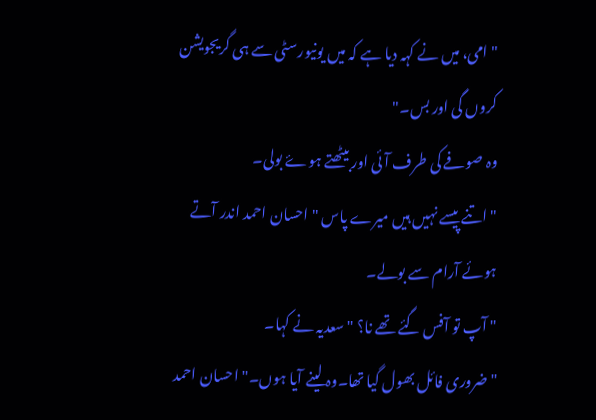" امی، میں نے کہہ دیا ہے کہ میں یونیورسٹی سے ہی گریجویشن کروں گی اور بس۔"
وہ صوفے کی طرف آئی اور بیٹھتے ہوۓ بولی۔
" اتنے پیسے نہیں ہیں میرے پاس " احسان احمد اندر آتے ہوئے آرام سے بولے۔
" آپ تو آفس گئے تھے نا؟ " سعدیہ نے کہا۔
" ضروری فائل بھول گیا تھا۔وہ لینے آیا ہوں۔" احسان احمد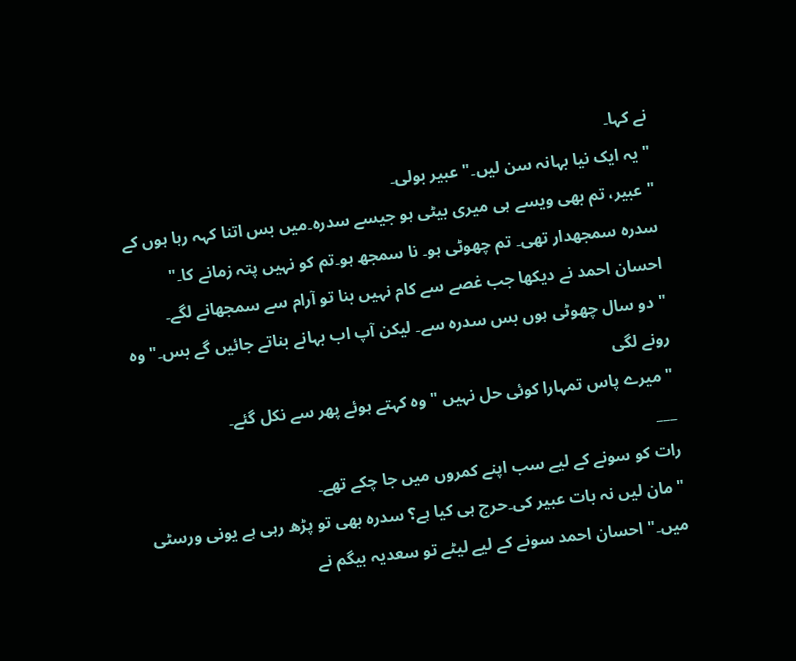نے کہا۔
" یہ ایک نیا بہانہ سن لیں۔" عبیر بولی۔
" عبیر، تم بھی ویسے ہی میری بیٹی ہو جیسے سدرہ۔میں بس اتنا کہہ رہا ہوں کے سدرہ سمجھدار تھی۔ تم چھوٹی ہو۔ نا سمجھ ہو۔تم کو نہیں پتہ زمانے کا۔"
احسان احمد نے دیکھا جب غصے سے کام نہیں بنا تو آرام سے سمجھانے لگے۔
" دو سال چھوٹی ہوں بس سدرہ سے۔ لیکن آپ اب بہانے بناتے جائیں گے بس۔" وہ رونے لگی
" میرے پاس تمہارا کوئی حل نہیں " وہ کہتے ہوئے پھر سے نکل گئے۔
___
رات کو سونے کے لیے سب اپنے کمروں میں جا چکے تھے۔
" مان لیں نہ بات عبیر کی۔حرج ہی کیا ہے؟ سدرہ بھی تو پڑھ رہی ہے یونی ورسٹی میں۔" احسان احمد سونے کے لیے لیٹے تو سعدیہ بیگم نے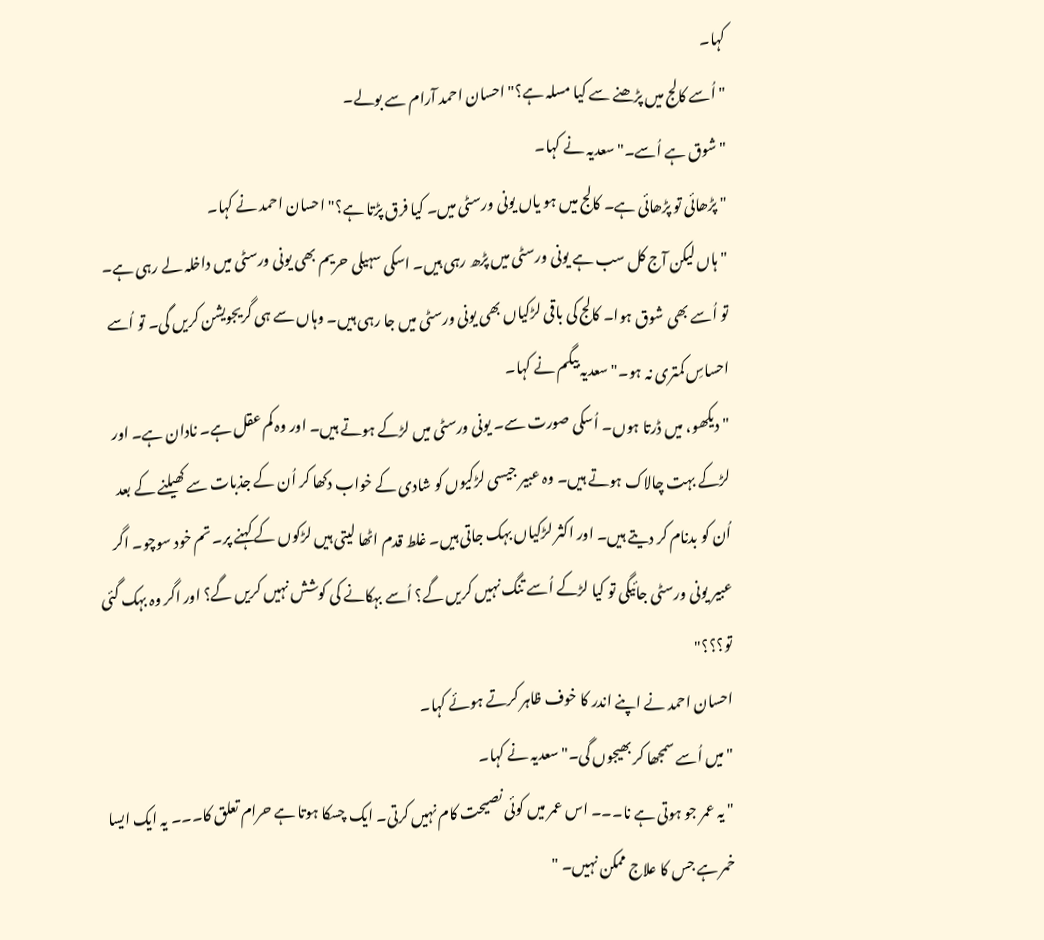کہا۔
" اُسے کالج میں پڑھنے سے کیا مسلہ ہے؟" احسان احمد آرام سے بولے۔
" شوق ہے اُسے۔" سعدیہ نے کہا۔
" پڑھائی تو پڑھائی ہے۔ کالج میں ہو یاں یونی ورسٹی میں۔ کیا فرق پڑتا ہے؟" احسان احمد نے کہا۔
" ہاں لیکن آج کل سب ہے یونی ورسٹی میں پڑھ رہی ہیں۔ اسکی سہیلی حریم بھی یونی ورسٹی میں داخلہ لے رہی ہے۔ تو اُسے بھی شوق ہوا۔ کالج کی باقی لڑکیاں بھی یونی ورسٹی میں جا رہی ہیں۔ وہاں سے ہی گریجویشن کریں گی۔ تو اُسے احساسِ کمتری نہ ہو۔" سعدیہ بیگم نے کہا۔
" دیکھو، میں ڈرتا ہوں۔ اُسکی صورت سے۔ یونی ورسٹی میں لڑکے ہوتے ہیں۔ اور وہ کم عقل ہے۔ نادان ہے۔ اور لڑکے بہت چالاک ہوتے ہیں۔ وہ عبیر جیسی لڑکیوں کو شادی کے خواب دکھا کر اُن کے جذبات سے کھیلنے کے بعد اُن کو بدنام کر دیتے ہیں۔ اور اکثر لڑکیاں بہک جاتی ہیں۔ غلط قدم اٹھا لیتی ہیں لڑکوں کے کہنے پر۔ تم خود سوچو۔ اگر عبیر یونی ورسٹی جائیگی تو کیا لڑکے اُسے تنگ نہیں کریں گے؟ اُسے بہکانے کی کوشش نہیں کریں گے؟ اور اگر وہ بہک گئی تو؟؟؟"
احسان احمد نے اپنے اندر کا خوف ظاہر کرتے ہوئے کہا۔
" میں اُسے سمجھا کر بھیجوں گی۔" سعدیہ نے کہا۔
" یہ عمر جو ہوتی ہے نا۔۔۔ اس عمر میں کوئی نصیحت کام نہیں کرتی۔ ایک چسکا ہوتا ہے حرام تعلق کا۔۔۔ یہ ایک ایسا خمر ہے جس کا علاج ممکن نہیں۔ "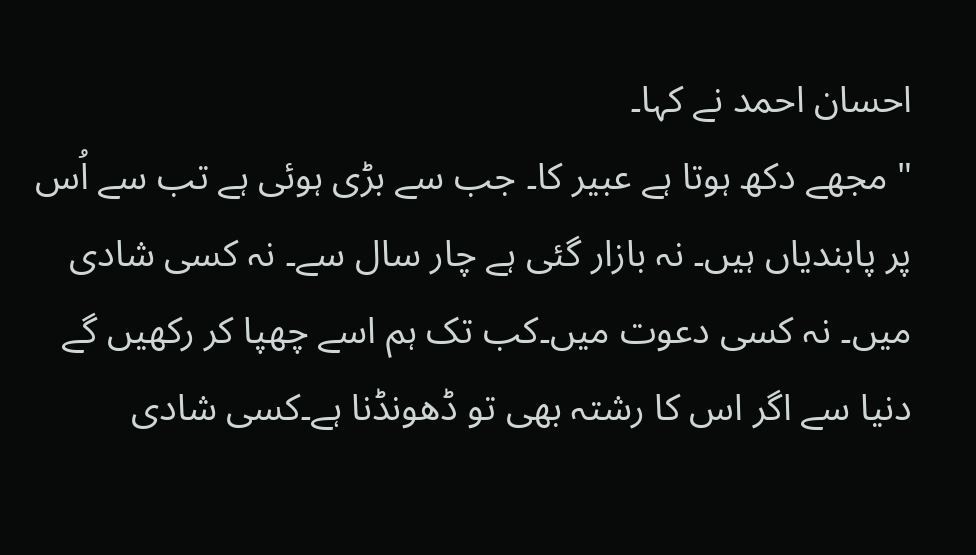احسان احمد نے کہا۔
" مجھے دکھ ہوتا ہے عبیر کا۔ جب سے بڑی ہوئی ہے تب سے اُس پر پابندیاں ہیں۔ نہ بازار گئی ہے چار سال سے۔ نہ کسی شادی میں۔ نہ کسی دعوت میں۔کب تک ہم اسے چھپا کر رکھیں گے دنیا سے اگر اس کا رشتہ بھی تو ڈھونڈنا ہے۔کسی شادی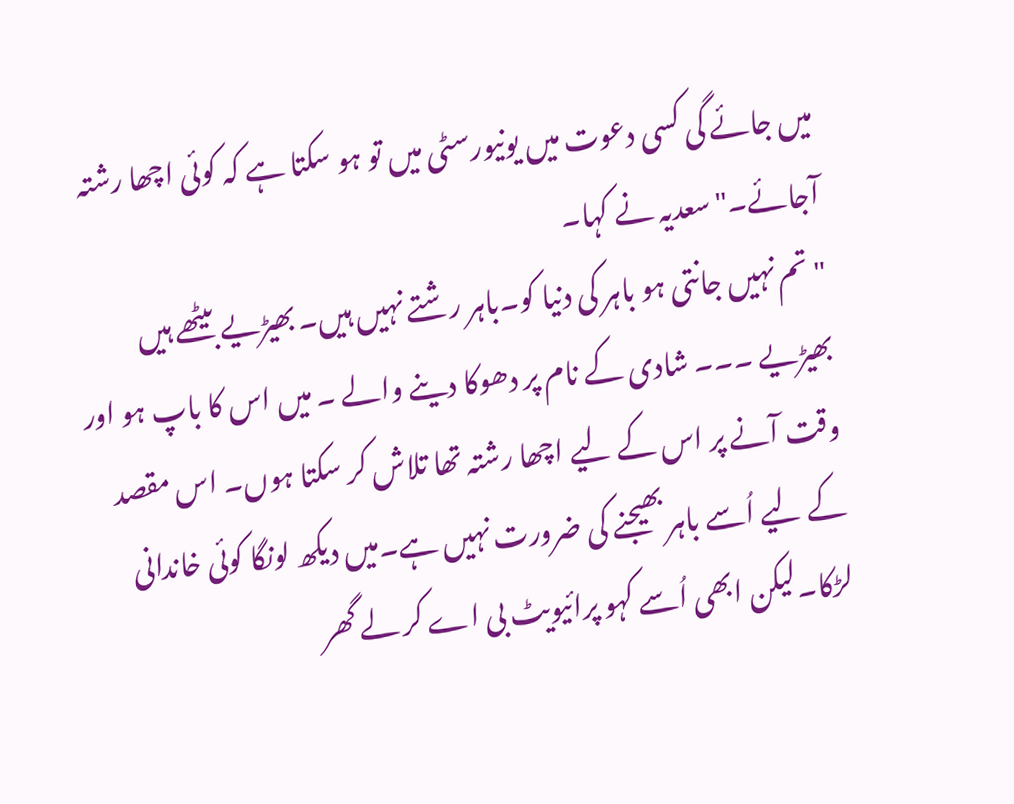میں جائے گی کسی دعوت میں یونیورسٹی میں تو ہو سکتا ہے کہ کوئی اچھا رشتہ آجائے۔" سعدیہ نے کہا۔
" تم نہیں جانتی ہو باہر کی دنیا کو۔باہر رشتے نہیں ہیں۔ بھیڑیے بیٹھے ہیں بھیڑیے ۔۔۔ شادی کے نام پر دھوکا دینے والے ۔ میں اس کا باپ ہو اور وقت آنے پر اس کے لیے اچھا رشتہ تھا تلاش کر سکتا ہوں۔ اس مقصد کے لیے اُسے باہر بھیجنے کی ضرورت نہیں ہے۔میں دیکھ لونگا کوئی خاندانی لڑکا۔لیکن ابھی اُسے کہو پرائیویٹ بی اے کر لے گھر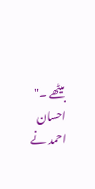بیٹھے ۔" احسان احمد نے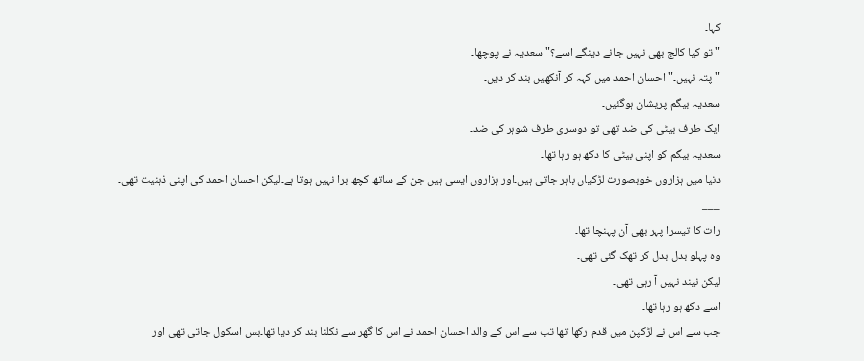کہا۔
" تو کیا کالج بھی نہیں جانے دینگے اسے؟" سعدیہ نے پوچھا۔
" پتہ نہیں۔" احسان احمد میں کہہ کر آنکھیں بند کر دیں۔
سعدیہ بیگم پریشان ہوگئیں۔
ایک طرف بیٹی کی ضد تھی تو دوسری طرف شوہر کی ضد۔
سعدیہ بیگم کو اپنی بیٹی کا دکھ ہو رہا تھا۔
دنیا میں ہزاروں خوبصورت لڑکیاں باہر جاتی ہیں۔اور ہزاروں ایسی ہیں جن کے ساتھ کچھ برا نہیں ہوتا ہے۔لیکن احسان احمد کی اپنی ذہنیت تھی۔
___
رات کا تیسرا پہر بھی آن پہنچا تھا۔
وہ پہلو بدل بدل کر تھک گئی تھی۔
لیکن نیند نہیں آ رہی تھی۔
اسے دکھ ہو رہا تھا۔
جب سے اس نے لڑکپن میں قدم رکھا تھا تب سے اس کے والد احسان احمد نے اس کا گھر سے نکلنا بند کر دیا تھا۔بس اسکول جاتی تھی اور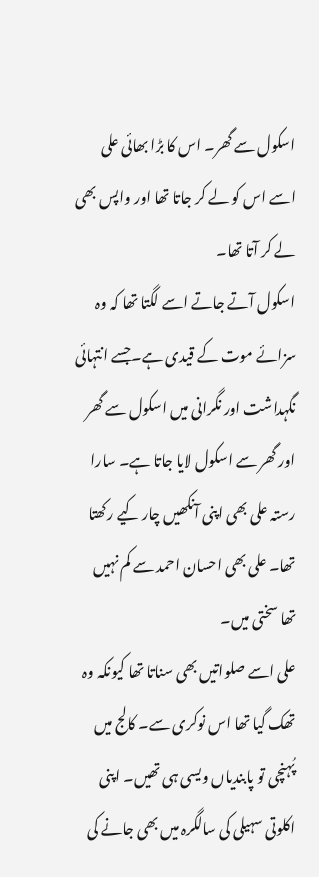اسکول سے گھر۔ اس کا بڑا بھائی علی اسے اس کو لے کر جاتا تھا اور واپس بھی لے کر آتا تھا۔
اسکول آتے جاتے اسے لگتا تھا کہ وہ سزائے موت کے قیدی ہے۔جسے انتہائی نگہداشت اور نگرانی میں اسکول سے گھر اور گھر سے اسکول لایا جاتا ہے۔ سارا رستہ علی بھی اپنی آنکھیں چار کیے رکھتا تھا۔ علی بھی احسان احمد سے کم نہیں تھا سختی میں۔
علی اسے صلواتیں بھی سناتا تھا کیونکہ وہ تھک گیا تھا اس نوکری سے۔ کالج میں پُہنچی تو پابندیاں ویسی ہی تھیں۔ اپنی اکلوتی سہیلی کی سالگرہ میں بھی جانے کی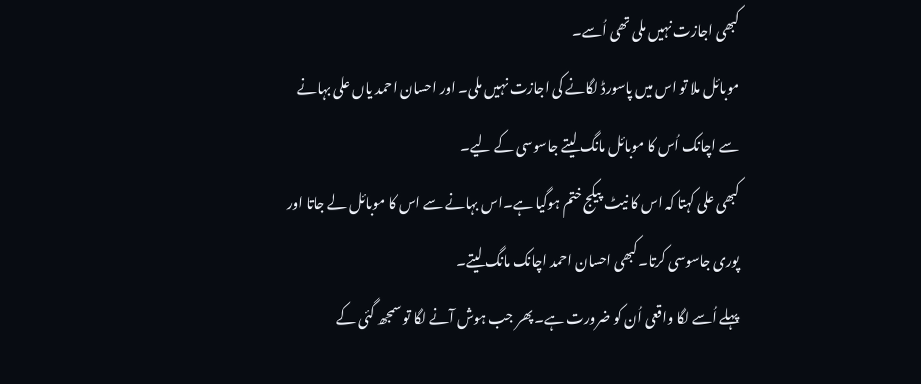کبھی اجازت نہیں ملی تھی اُسے۔
موبائل ملا تو اس میں پاسورڈ لگانے کی اجازت نہیں ملی۔ اور احسان احمد یاں علی بہانے سے اچانک اُس کا موبائل مانگ لیتے جاسوسی کے لیے۔
کبھی علی کہتا کہ اس کا نیٹ پیکج ختم ہوگیا ہے۔اس بہانے سے اس کا موبائل لے جاتا اور پوری جاسوسی کرتا۔کبھی احسان احمد اچانک مانگ لیتے۔
پہلے اُسے لگا واقعی اُن کو ضرورت ہے۔ پھر جب ہوش آنے لگا تو سمجھ گئی کے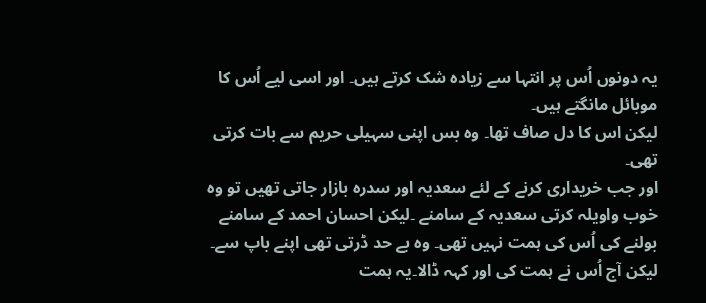یہ دونوں اُس پر انتہا سے زیادہ شک کرتے ہیں۔ اور اسی لیے اُس کا موبائل مانگتے ہیں۔
لیکن اس کا دل صاف تھا۔ وہ بس اپنی سہیلی حریم سے بات کرتی تھی۔
اور جب خریداری کرنے کے لئے سعدیہ اور سدرہ بازار جاتی تھیں تو وہ خوب واویلہ کرتی سعدیہ کے سامنے ۔لیکن احسان احمد کے سامنے بولنے کی اُس کی ہمت نہیں تھی۔ وہ بے حد ڈرتی تھی اپنے باپ سے۔ لیکن آج اُس نے ہمت کی اور کہہ ڈالا۔یہ ہمت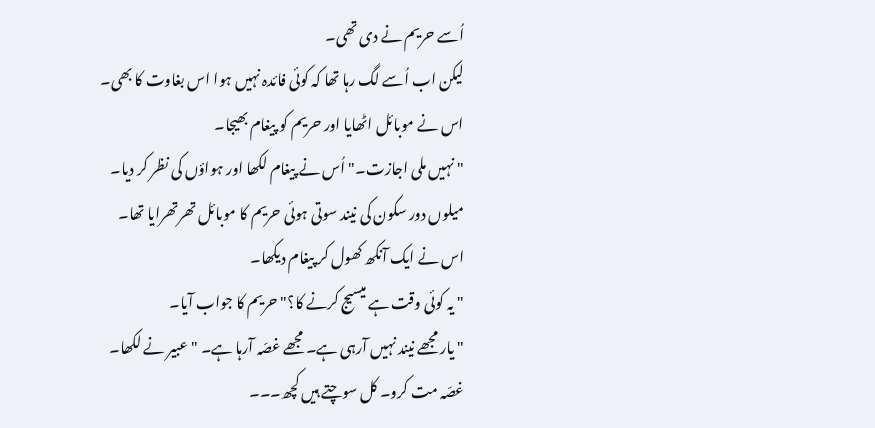اُسے حریم نے دی تھی۔
لیکن اب اُسے لگ رہا تھا کہ کوئی فائدہ نہیں ہوا اس بغاوت کا بھی۔
اس نے موبائل اٹھایا اور حریم کو پیغام بھیجا۔
" نہیں ملی اجازت۔" اُس نے پیغام لکھا اور ہواؤں کی نظر کر دیا۔
میلوں دور سکون کی نیند سوتی ہوئی حریم کا موبائل تھرتھرایا تھا۔
اس نے ایک آنکھ کھول کر پیغام دیکھا۔
" یہ کوئی وقت ہے میسیج کرنے کا؟" حریم کا جواب آیا۔
" یار مجھے نیند نہیں آرہی ہے۔ مجھے غصّہ آرہا ہے۔ " عبیر نے لکھا۔
غصّہ مت کرو۔ کل سوچتے ہیں کچھ۔۔۔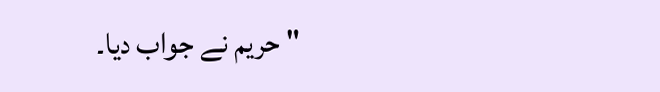" حریم نے جواب دیا۔